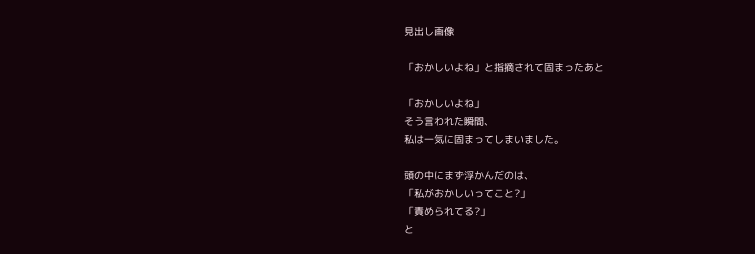見出し画像

「おかしいよね」と指摘されて固まったあと

「おかしいよね」
そう言われた瞬間、
私は一気に固まってしまいました。

頭の中にまず浮かんだのは、
「私がおかしいってこと?」
「責められてる?」
と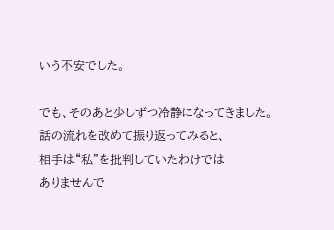いう不安でした。

でも、そのあと少しずつ冷静になってきました。
話の流れを改めて振り返ってみると、
相手は“私”を批判していたわけでは
ありませんで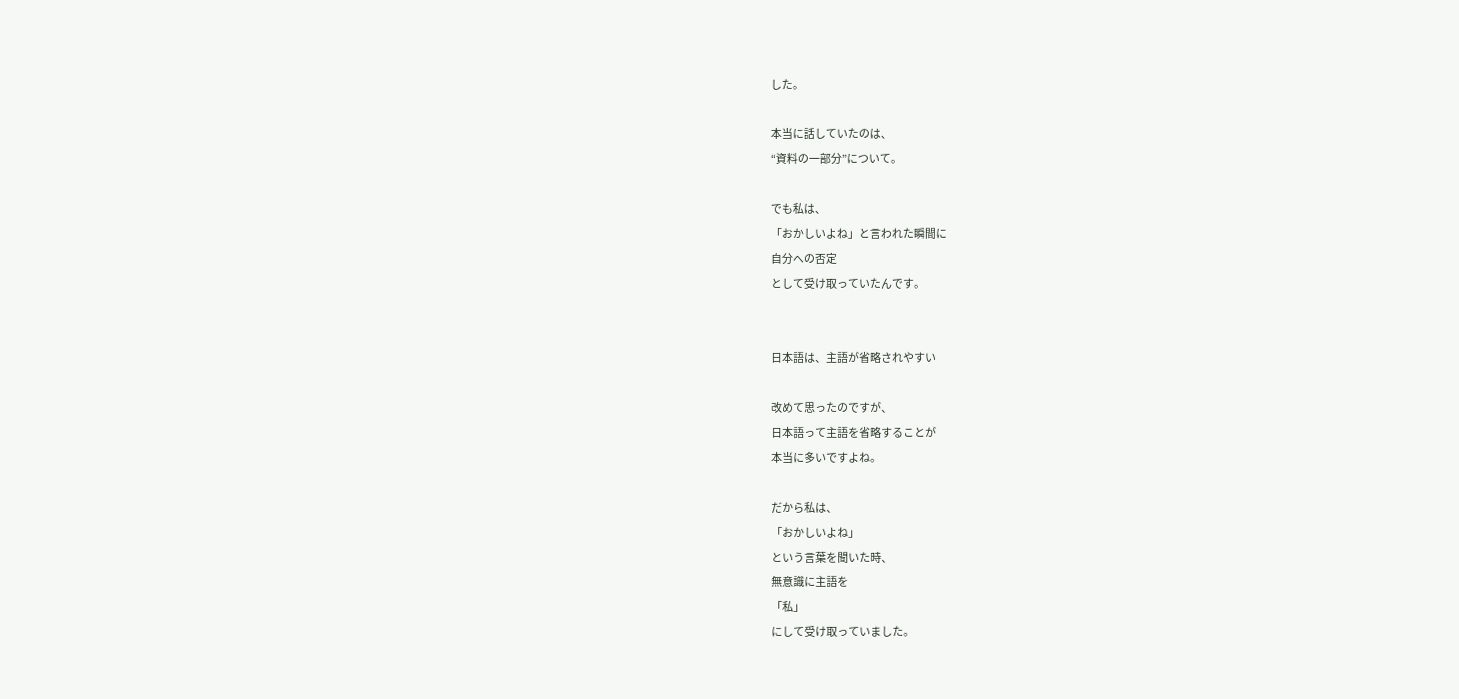した。

本当に話していたのは、
“資料の一部分”について。

でも私は、
「おかしいよね」と言われた瞬間に
自分への否定
として受け取っていたんです。


日本語は、主語が省略されやすい

改めて思ったのですが、
日本語って主語を省略することが
本当に多いですよね。

だから私は、
「おかしいよね」
という言葉を聞いた時、
無意識に主語を
「私」
にして受け取っていました。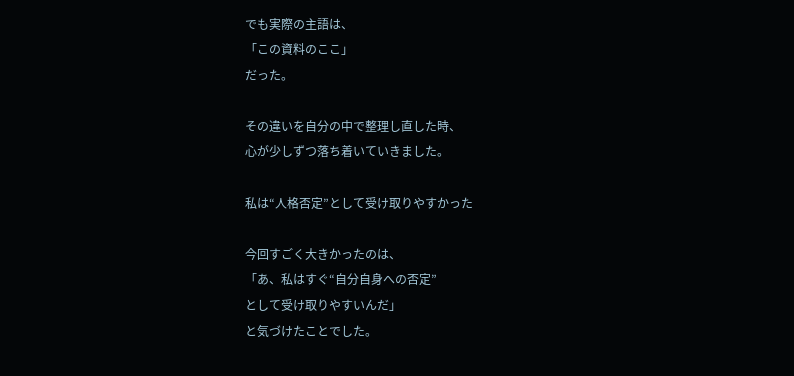でも実際の主語は、
「この資料のここ」
だった。

その違いを自分の中で整理し直した時、
心が少しずつ落ち着いていきました。

私は“人格否定”として受け取りやすかった

今回すごく大きかったのは、
「あ、私はすぐ“自分自身への否定”
として受け取りやすいんだ」
と気づけたことでした。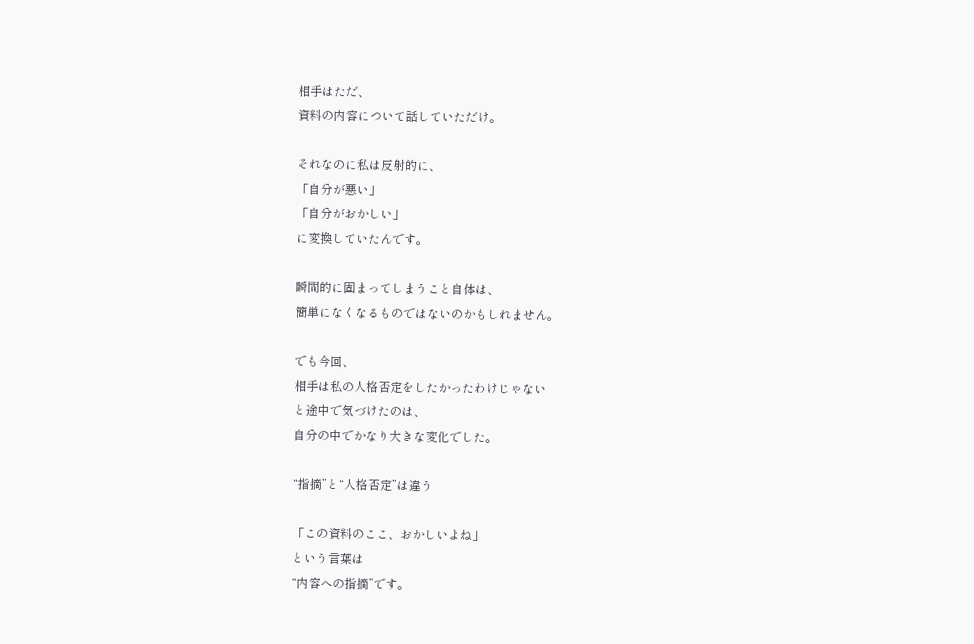相手はただ、
資料の内容について話していただけ。

それなのに私は反射的に、
「自分が悪い」
「自分がおかしい」
に変換していたんです。

瞬間的に固まってしまうこと自体は、
簡単になくなるものではないのかもしれません。

でも今回、
相手は私の人格否定をしたかったわけじゃない
と途中で気づけたのは、
自分の中でかなり大きな変化でした。

“指摘”と“人格否定”は違う

「この資料のここ、おかしいよね」
という言葉は
“内容への指摘”です。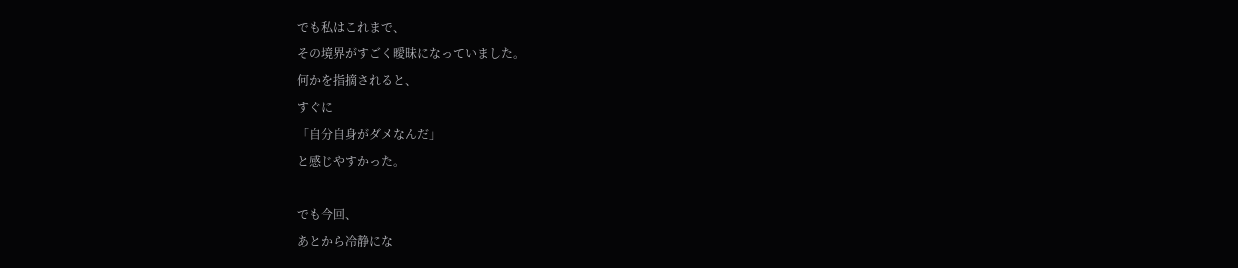でも私はこれまで、
その境界がすごく曖昧になっていました。
何かを指摘されると、
すぐに
「自分自身がダメなんだ」
と感じやすかった。

でも今回、
あとから冷静にな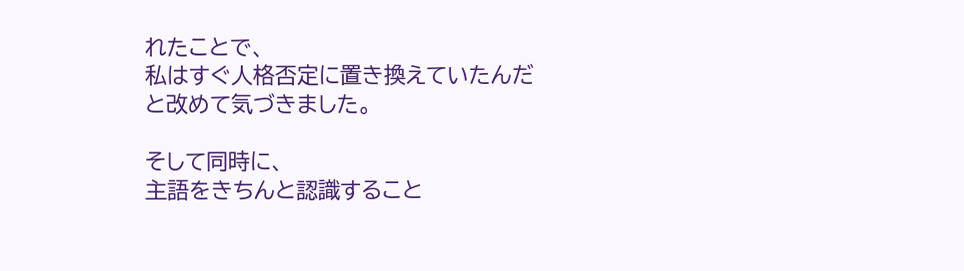れたことで、
私はすぐ人格否定に置き換えていたんだ
と改めて気づきました。

そして同時に、
主語をきちんと認識すること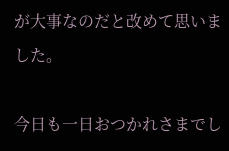が大事なのだと改めて思いました。

今日も一日おつかれさまでし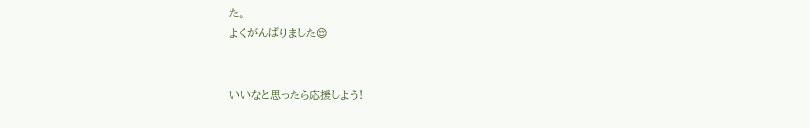た。
よくがんばりました😌


いいなと思ったら応援しよう!